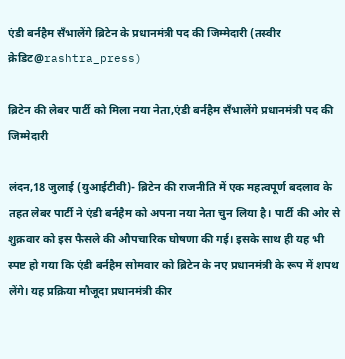एंडी बर्नहैम सँभालेंगे ब्रिटेन के प्रधानमंत्री पद की जिम्मेदारी (तस्वीर क्रेडिट@rashtra_press)

ब्रिटेन की लेबर पार्टी को मिला नया नेता,एंडी बर्नहैम सँभालेंगे प्रधानमंत्री पद की जिम्मेदारी

लंदन,18 जुलाई (युआईटीवी)- ब्रिटेन की राजनीति में एक महत्वपूर्ण बदलाव के तहत लेबर पार्टी ने एंडी बर्नहैम को अपना नया नेता चुन लिया है। पार्टी की ओर से शुक्रवार को इस फैसले की औपचारिक घोषणा की गई। इसके साथ ही यह भी स्पष्ट हो गया कि एंडी बर्नहैम सोमवार को ब्रिटेन के नए प्रधानमंत्री के रूप में शपथ लेंगे। यह प्रक्रिया मौजूदा प्रधानमंत्री कीर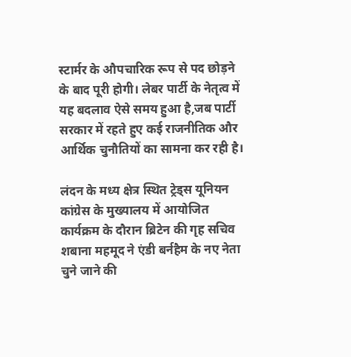स्टार्मर के औपचारिक रूप से पद छोड़ने के बाद पूरी होगी। लेबर पार्टी के नेतृत्व में यह बदलाव ऐसे समय हुआ है,जब पार्टी सरकार में रहते हुए कई राजनीतिक और आर्थिक चुनौतियों का सामना कर रही है।

लंदन के मध्य क्षेत्र स्थित ट्रेड्स यूनियन कांग्रेस के मुख्यालय में आयोजित कार्यक्रम के दौरान ब्रिटेन की गृह सचिव शबाना महमूद ने एंडी बर्नहैम के नए नेता चुने जाने की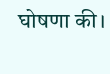घोषणा की।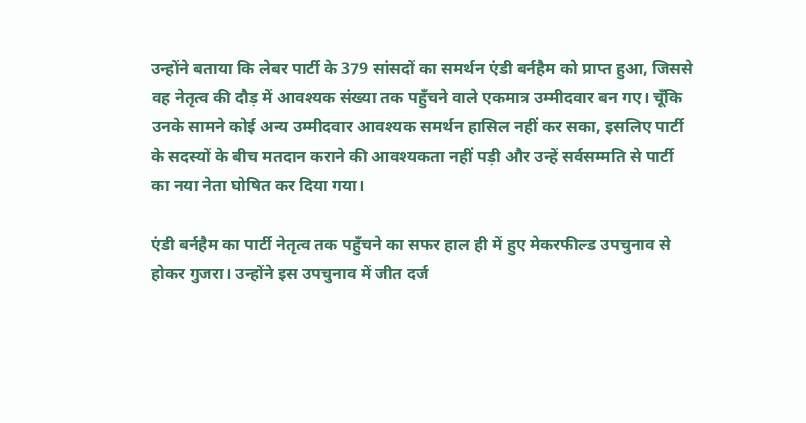उन्होंने बताया कि लेबर पार्टी के 379 सांसदों का समर्थन एंडी बर्नहैम को प्राप्त हुआ, जिससे वह नेतृत्व की दौड़ में आवश्यक संख्या तक पहुँचने वाले एकमात्र उम्मीदवार बन गए। चूँकि उनके सामने कोई अन्य उम्मीदवार आवश्यक समर्थन हासिल नहीं कर सका, इसलिए पार्टी के सदस्यों के बीच मतदान कराने की आवश्यकता नहीं पड़ी और उन्हें सर्वसम्मति से पार्टी का नया नेता घोषित कर दिया गया।

एंडी बर्नहैम का पार्टी नेतृत्व तक पहुँचने का सफर हाल ही में हुए मेकरफील्ड उपचुनाव से होकर गुजरा। उन्होंने इस उपचुनाव में जीत दर्ज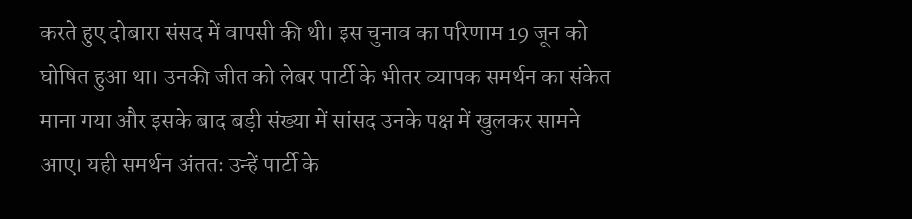करते हुए दोबारा संसद में वापसी की थी। इस चुनाव का परिणाम 19 जून को घोषित हुआ था। उनकी जीत को लेबर पार्टी के भीतर व्यापक समर्थन का संकेत माना गया और इसके बाद बड़ी संख्या में सांसद उनके पक्ष में खुलकर सामने आए। यही समर्थन अंततः उन्हें पार्टी के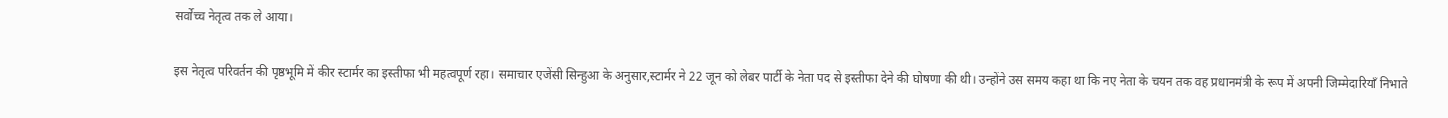सर्वोच्च नेतृत्व तक ले आया।

इस नेतृत्व परिवर्तन की पृष्ठभूमि में कीर स्टार्मर का इस्तीफा भी महत्वपूर्ण रहा। समाचार एजेंसी सिन्हुआ के अनुसार,स्टार्मर ने 22 जून को लेबर पार्टी के नेता पद से इस्तीफा देने की घोषणा की थी। उन्होंने उस समय कहा था कि नए नेता के चयन तक वह प्रधानमंत्री के रूप में अपनी जिम्मेदारियाँ निभाते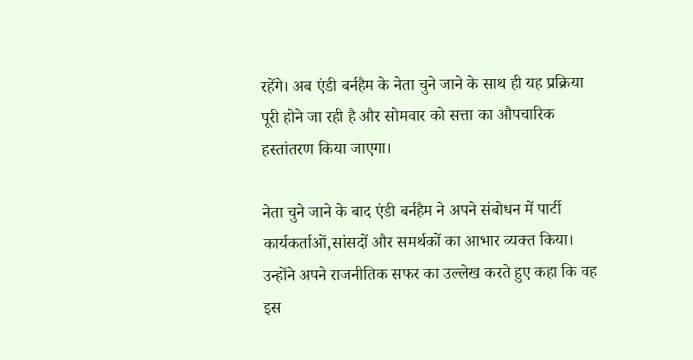रहेंगे। अब एंडी बर्नहैम के नेता चुने जाने के साथ ही यह प्रक्रिया पूरी होने जा रही है और सोमवार को सत्ता का औपचारिक हस्तांतरण किया जाएगा।

नेता चुने जाने के बाद एंडी बर्नहैम ने अपने संबोधन में पार्टी कार्यकर्ताओं,सांसदों और समर्थकों का आभार व्यक्त किया। उन्होंने अपने राजनीतिक सफर का उल्लेख करते हुए कहा कि वह इस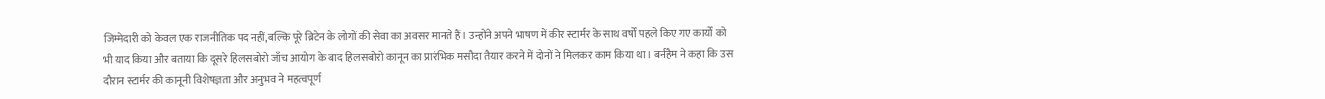जिम्मेदारी को केवल एक राजनीतिक पद नहीं,बल्कि पूरे ब्रिटेन के लोगों की सेवा का अवसर मानते हैं। उन्होंने अपने भाषण में कीर स्टार्मर के साथ वर्षों पहले किए गए कार्यों को भी याद किया और बताया कि दूसरे हिलसबोरो जाँच आयोग के बाद हिलसबोरो कानून का प्रारंभिक मसौदा तैयार करने में दोनों ने मिलकर काम किया था। बर्नहैम ने कहा कि उस दौरान स्टार्मर की कानूनी विशेषज्ञता और अनुभव ने महत्वपूर्ण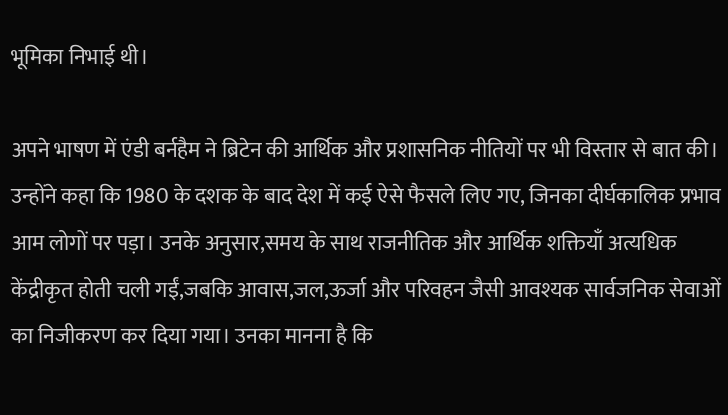भूमिका निभाई थी।

अपने भाषण में एंडी बर्नहैम ने ब्रिटेन की आर्थिक और प्रशासनिक नीतियों पर भी विस्तार से बात की। उन्होंने कहा कि 1980 के दशक के बाद देश में कई ऐसे फैसले लिए गए, जिनका दीर्घकालिक प्रभाव आम लोगों पर पड़ा। उनके अनुसार,समय के साथ राजनीतिक और आर्थिक शक्तियाँ अत्यधिक केंद्रीकृत होती चली गईं,जबकि आवास,जल,ऊर्जा और परिवहन जैसी आवश्यक सार्वजनिक सेवाओं का निजीकरण कर दिया गया। उनका मानना है कि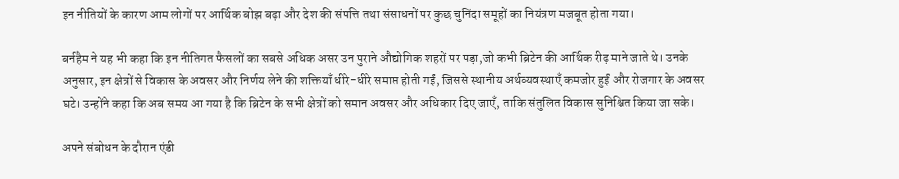इन नीतियों के कारण आम लोगों पर आर्थिक बोझ बढ़ा और देश की संपत्ति तथा संसाधनों पर कुछ चुनिंदा समूहों का नियंत्रण मजबूत होता गया।

बर्नहैम ने यह भी कहा कि इन नीतिगत फैसलों का सबसे अधिक असर उन पुराने औद्योगिक शहरों पर पड़ा,जो कभी ब्रिटेन की आर्थिक रीढ़ माने जाते थे। उनके अनुसार, इन क्षेत्रों से विकास के अवसर और निर्णय लेने की शक्तियाँ धीरे-धीरे समाप्त होती गईं, जिससे स्थानीय अर्थव्यवस्थाएँ कमजोर हुईं और रोजगार के अवसर घटे। उन्होंने कहा कि अब समय आ गया है कि ब्रिटेन के सभी क्षेत्रों को समान अवसर और अधिकार दिए जाएँ, ताकि संतुलित विकास सुनिश्चित किया जा सके।

अपने संबोधन के दौरान एंडी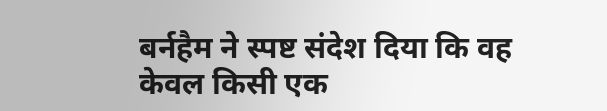बर्नहैम ने स्पष्ट संदेश दिया कि वह केवल किसी एक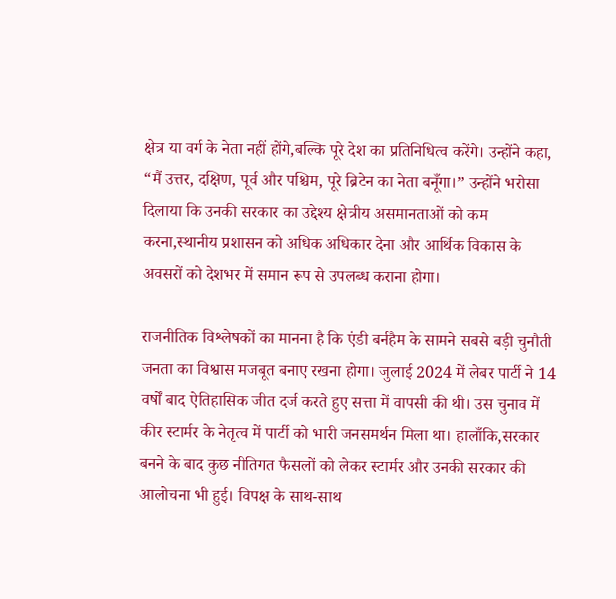क्षेत्र या वर्ग के नेता नहीं होंगे,बल्कि पूरे देश का प्रतिनिधित्व करेंगे। उन्होंने कहा, “मैं उत्तर, दक्षिण, पूर्व और पश्चिम, पूरे ब्रिटेन का नेता बनूँगा।” उन्होंने भरोसा दिलाया कि उनकी सरकार का उद्देश्य क्षेत्रीय असमानताओं को कम करना,स्थानीय प्रशासन को अधिक अधिकार देना और आर्थिक विकास के अवसरों को देशभर में समान रूप से उपलब्ध कराना होगा।

राजनीतिक विश्लेषकों का मानना है कि एंडी बर्नहैम के सामने सबसे बड़ी चुनौती जनता का विश्वास मजबूत बनाए रखना होगा। जुलाई 2024 में लेबर पार्टी ने 14 वर्षों बाद ऐतिहासिक जीत दर्ज करते हुए सत्ता में वापसी की थी। उस चुनाव में कीर स्टार्मर के नेतृत्व में पार्टी को भारी जनसमर्थन मिला था। हालाँकि,सरकार बनने के बाद कुछ नीतिगत फैसलों को लेकर स्टार्मर और उनकी सरकार की आलोचना भी हुई। विपक्ष के साथ-साथ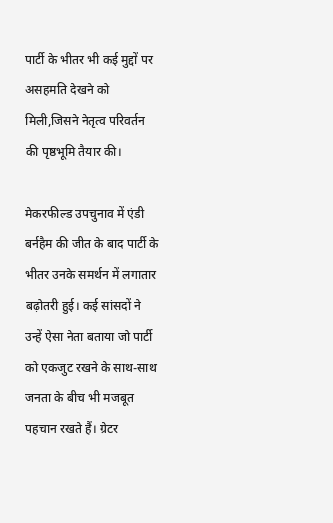पार्टी के भीतर भी कई मुद्दों पर असहमति देखने को मिली,जिसने नेतृत्व परिवर्तन की पृष्ठभूमि तैयार की।

मेकरफील्ड उपचुनाव में एंडी बर्नहैम की जीत के बाद पार्टी के भीतर उनके समर्थन में लगातार बढ़ोतरी हुई। कई सांसदों ने उन्हें ऐसा नेता बताया जो पार्टी को एकजुट रखने के साथ-साथ जनता के बीच भी मजबूत पहचान रखते हैं। ग्रेटर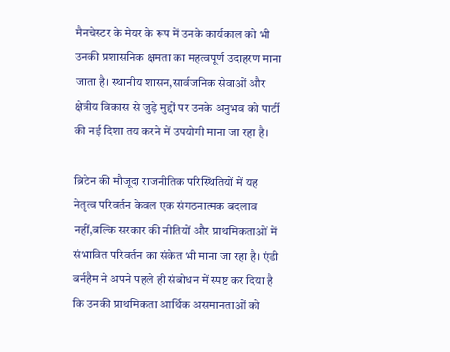मैनचेस्टर के मेयर के रूप में उनके कार्यकाल को भी उनकी प्रशासनिक क्षमता का महत्वपूर्ण उदाहरण माना जाता है। स्थानीय शासन,सार्वजनिक सेवाओं और क्षेत्रीय विकास से जुड़े मुद्दों पर उनके अनुभव को पार्टी की नई दिशा तय करने में उपयोगी माना जा रहा है।

ब्रिटेन की मौजूदा राजनीतिक परिस्थितियों में यह नेतृत्व परिवर्तन केवल एक संगठनात्मक बदलाव नहीं,बल्कि सरकार की नीतियों और प्राथमिकताओं में संभावित परिवर्तन का संकेत भी माना जा रहा है। एंडी बर्नहैम ने अपने पहले ही संबोधन में स्पष्ट कर दिया है कि उनकी प्राथमिकता आर्थिक असमानताओं को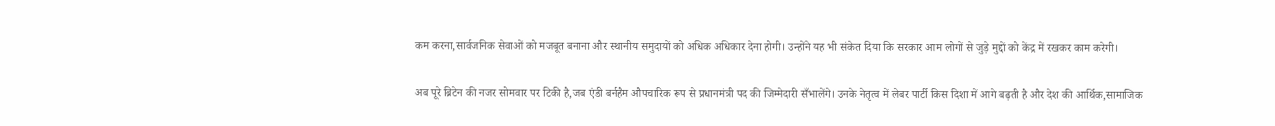कम करना,सार्वजनिक सेवाओं को मजबूत बनाना और स्थानीय समुदायों को अधिक अधिकार देना होगी। उन्होंने यह भी संकेत दिया कि सरकार आम लोगों से जुड़े मुद्दों को केंद्र में रखकर काम करेगी।

अब पूरे ब्रिटेन की नजर सोमवार पर टिकी है,जब एंडी बर्नहैम औपचारिक रूप से प्रधानमंत्री पद की जिम्मेदारी सँभालेंगे। उनके नेतृत्व में लेबर पार्टी किस दिशा में आगे बढ़ती है और देश की आर्थिक,सामाजिक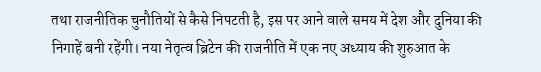तथा राजनीतिक चुनौतियों से कैसे निपटती है, इस पर आने वाले समय में देश और दुनिया की निगाहें बनी रहेंगी। नया नेतृत्व ब्रिटेन की राजनीति में एक नए अध्याय की शुरुआत के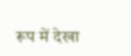रूप में देखा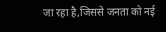जा रहा है,जिससे जनता को नई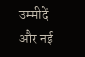उम्मीदें और नई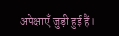अपेक्षाएँ जुड़ी हुई हैं।